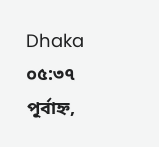Dhaka ০৫:৩৭ পূর্বাহ্ন,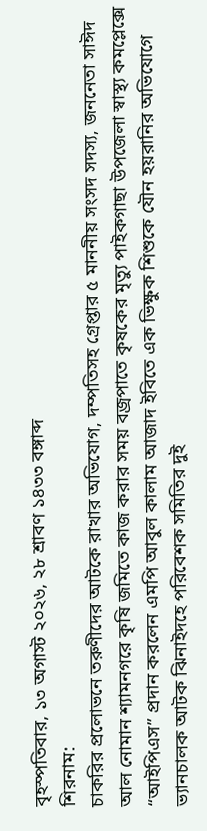বৃহস্পতিবার, ১৩ অগাস্ট ২০২৬, ২৮ শ্রাবণ ১৪৩৩ বঙ্গাব্দ
শিরনাম:
চাকরির প্রলোভনে তরুণীদের আটকে রাখার অভিযোগ, দম্পতিসহ গ্রেপ্তার ৫ মাননীয় সংসদ সদস্য, জননেতা সাঈদ আল নোমান শ্যামনগরে কৃষি জমিতে কাজ করার সময় বজ্রপাতে কৃষকের মৃত্যু পাইকগাছা উপজেলা স্বাস্থ্য কমপ্লেক্সে “আইপিএস” প্রদান করলেন এমপি আবুল কালাম আজাদ ইবিতে এক ভিক্ষুক শিশুকে যৌন হয়রানির অভিযোগে ভ্যানচালক আটক ঝিনাইদহে পরিবেশক সমিতির দুই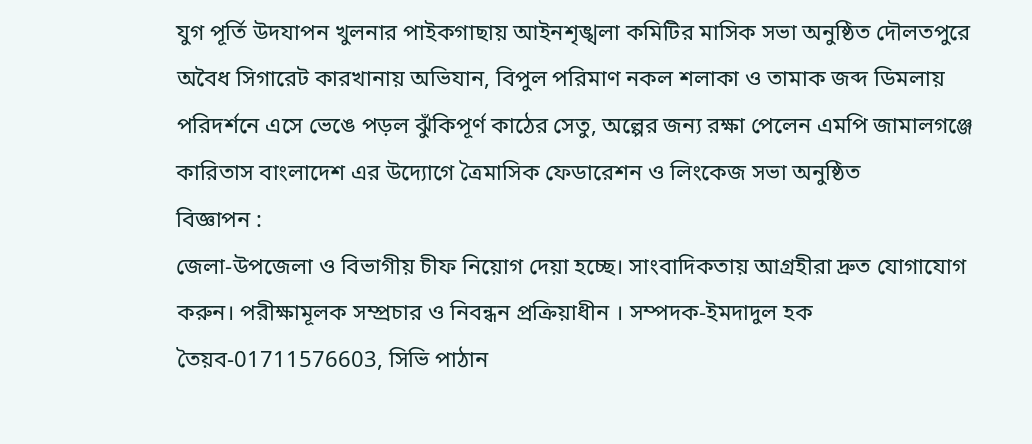যুগ পূর্তি উদযাপন খুলনার পাইকগাছায় আইনশৃঙ্খলা কমিটির মাসিক সভা অনুষ্ঠিত দৌলতপুরে অবৈধ সিগারেট কারখানায় অভিযান, বিপুল পরিমাণ নকল শলাকা ও তামাক জব্দ ডিমলায় পরিদর্শনে এসে ভেঙে পড়ল ঝুঁকিপূর্ণ কাঠের সেতু, অল্পের জন্য রক্ষা পেলেন এমপি জামালগঞ্জে কারিতাস বাংলাদেশ এর উদ্যোগে ত্রৈমাসিক ফেডারেশন ও লিংকেজ সভা অনুষ্ঠিত
বিজ্ঞাপন :
জেলা-উপজেলা ও বিভাগীয় চীফ নিয়োগ দেয়া হচ্ছে। সাংবাদিকতায় আগ্রহীরা দ্রুত যোগাযোগ করুন। পরীক্ষামূলক সম্প্রচার ও নিবন্ধন প্রক্রিয়াধীন । সম্পদক-ইমদাদুল হক তৈয়ব-01711576603, সিভি পাঠান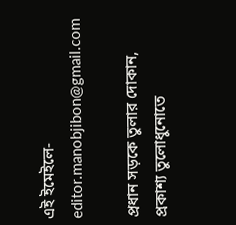এই ইমেইলে- editor.manobjibon@gmail.com

প্রধান সড়কে তুলার দোকান, প্রকাশ্য তুলোধুনোতে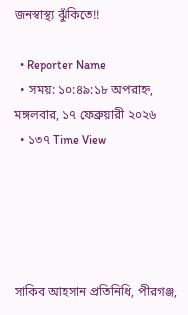জনস্বাস্থ্য ঝুঁকিতে!!

  • Reporter Name
  • সময়: ১০:৪৯:১৮ অপরাহ্ন, মঙ্গলবার, ১৭ ফেব্রুয়ারী ২০২৬
  • ১৩৭ Time View





সাকিব আহসান প্রতিনিধি, পীরগঞ্জ,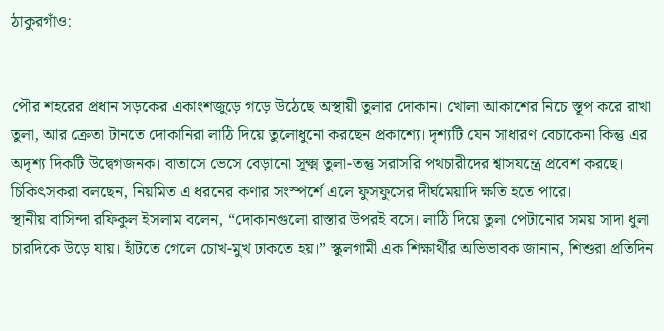ঠাকুরগাঁও:


পৌর শহরের প্রধান সড়কের একাংশজুড়ে গড়ে উঠেছে অস্থায়ী তুলার দোকান। খোলা আকাশের নিচে স্তূপ করে রাখা তুলা, আর ক্রেতা টানতে দোকানিরা লাঠি দিয়ে তুলোধুনো করছেন প্রকাশ্যে। দৃশ্যটি যেন সাধারণ বেচাকেনা কিন্তু এর অদৃশ্য দিকটি উদ্বেগজনক। বাতাসে ভেসে বেড়ানো সূক্ষ্ম তুলা-তন্তু সরাসরি পথচারীদের শ্বাসযন্ত্রে প্রবেশ করছে। চিকিৎসকরা বলছেন, নিয়মিত এ ধরনের কণার সংস্পর্শে এলে ফুসফুসের দীর্ঘমেয়াদি ক্ষতি হতে পারে।
স্থানীয় বাসিন্দা রফিকুল ইসলাম বলেন, “দোকানগুলো রাস্তার উপরই বসে। লাঠি দিয়ে তুলা পেটানোর সময় সাদা ধুলা চারদিকে উড়ে যায়। হাঁটতে গেলে চোখ-মুখ ঢাকতে হয়।” স্কুলগামী এক শিক্ষার্থীর অভিভাবক জানান, শিশুরা প্রতিদিন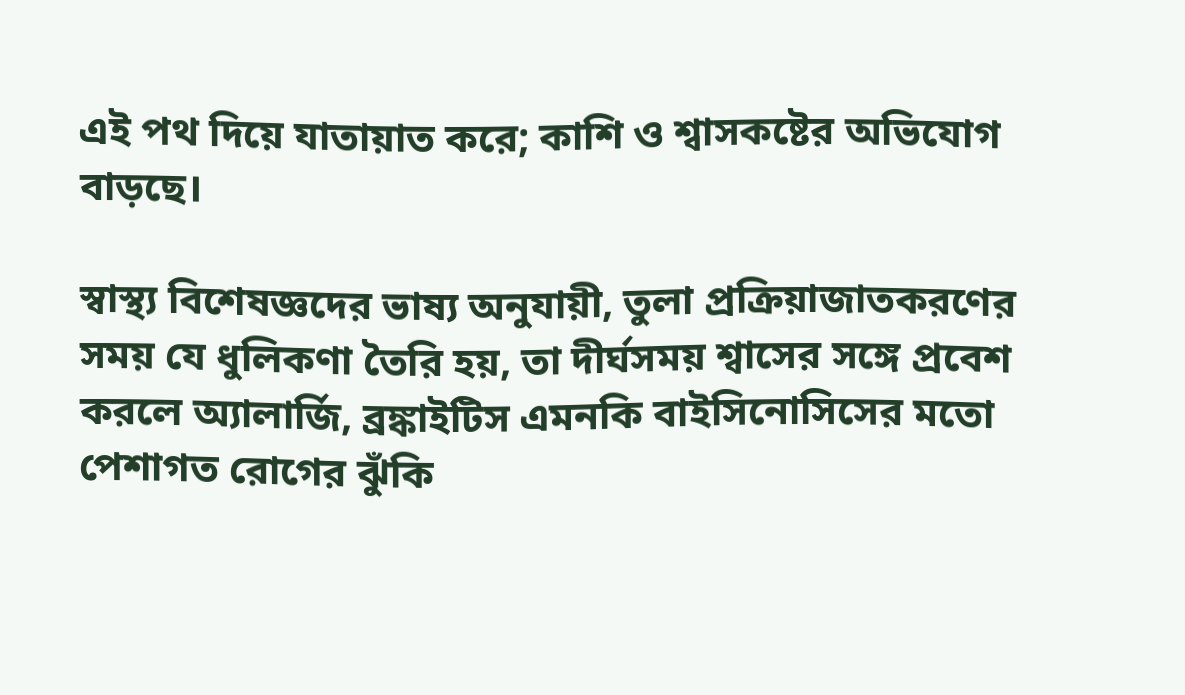এই পথ দিয়ে যাতায়াত করে; কাশি ও শ্বাসকষ্টের অভিযোগ বাড়ছে।

স্বাস্থ্য বিশেষজ্ঞদের ভাষ্য অনুযায়ী, তুলা প্রক্রিয়াজাতকরণের সময় যে ধুলিকণা তৈরি হয়, তা দীর্ঘসময় শ্বাসের সঙ্গে প্রবেশ করলে অ্যালার্জি, ব্রঙ্কাইটিস এমনকি বাইসিনোসিসের মতো পেশাগত রোগের ঝুঁকি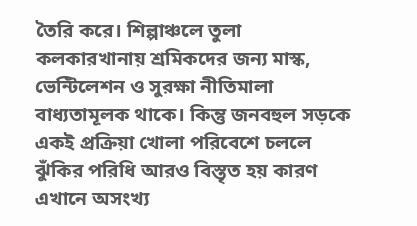তৈরি করে। শিল্পাঞ্চলে তুলা কলকারখানায় শ্রমিকদের জন্য মাস্ক, ভেন্টিলেশন ও সুরক্ষা নীতিমালা বাধ্যতামূলক থাকে। কিন্তু জনবহুল সড়কে একই প্রক্রিয়া খোলা পরিবেশে চললে ঝুঁকির পরিধি আরও বিস্তৃত হয় কারণ এখানে অসংখ্য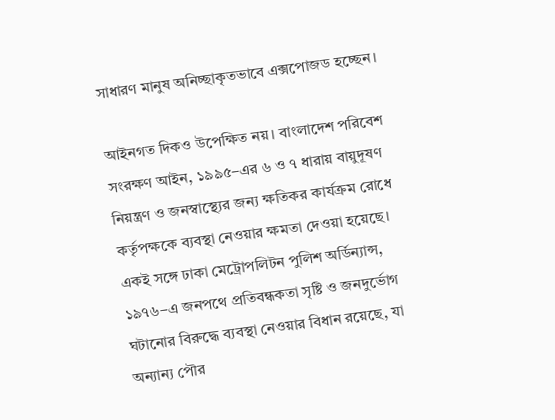সাধারণ মানুষ অনিচ্ছাকৃতভাবে এক্সপোজড হচ্ছেন।

আইনগত দিকও উপেক্ষিত নয়। বাংলাদেশ পরিবেশ সংরক্ষণ আইন, ১৯৯৫–এর ৬ ও ৭ ধারায় বায়ুদূষণ নিয়ন্ত্রণ ও জনস্বাস্থ্যের জন্য ক্ষতিকর কার্যক্রম রোধে কর্তৃপক্ষকে ব্যবস্থা নেওয়ার ক্ষমতা দেওয়া হয়েছে। একই সঙ্গে ঢাকা মেট্রোপলিটন পুলিশ অর্ডিন্যান্স, ১৯৭৬–এ জনপথে প্রতিবন্ধকতা সৃষ্টি ও জনদুর্ভোগ ঘটানোর বিরুদ্ধে ব্যবস্থা নেওয়ার বিধান রয়েছে, যা অন্যান্য পৌর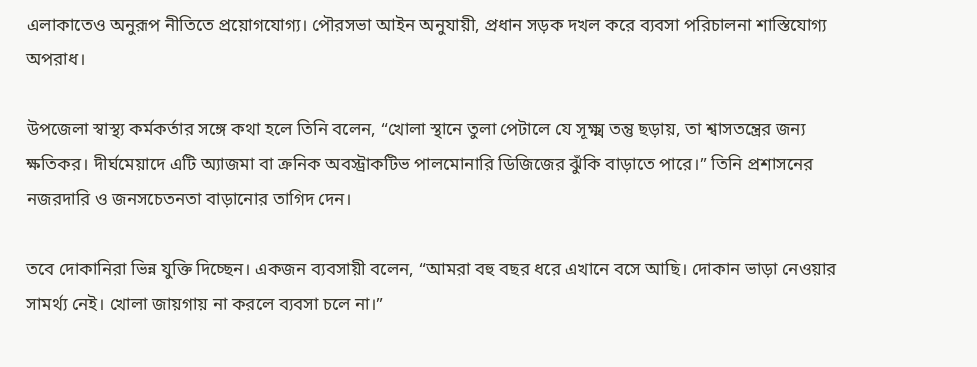এলাকাতেও অনুরূপ নীতিতে প্রয়োগযোগ্য। পৌরসভা আইন অনুযায়ী, প্রধান সড়ক দখল করে ব্যবসা পরিচালনা শাস্তিযোগ্য অপরাধ।

উপজেলা স্বাস্থ্য কর্মকর্তার সঙ্গে কথা হলে তিনি বলেন, “খোলা স্থানে তুলা পেটালে যে সূক্ষ্ম তন্তু ছড়ায়, তা শ্বাসতন্ত্রের জন্য ক্ষতিকর। দীর্ঘমেয়াদে এটি অ্যাজমা বা ক্রনিক অবস্ট্রাকটিভ পালমোনারি ডিজিজের ঝুঁকি বাড়াতে পারে।” তিনি প্রশাসনের নজরদারি ও জনসচেতনতা বাড়ানোর তাগিদ দেন।

তবে দোকানিরা ভিন্ন যুক্তি দিচ্ছেন। একজন ব্যবসায়ী বলেন, “আমরা বহু বছর ধরে এখানে বসে আছি। দোকান ভাড়া নেওয়ার সামর্থ্য নেই। খোলা জায়গায় না করলে ব্যবসা চলে না।”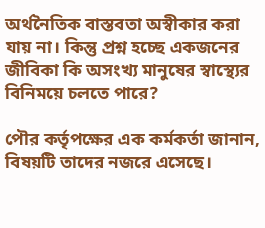অর্থনৈতিক বাস্তবতা অস্বীকার করা যায় না। কিন্তু প্রশ্ন হচ্ছে একজনের জীবিকা কি অসংখ্য মানুষের স্বাস্থ্যের বিনিময়ে চলতে পারে?

পৌর কর্তৃপক্ষের এক কর্মকর্তা জানান, বিষয়টি তাদের নজরে এসেছে।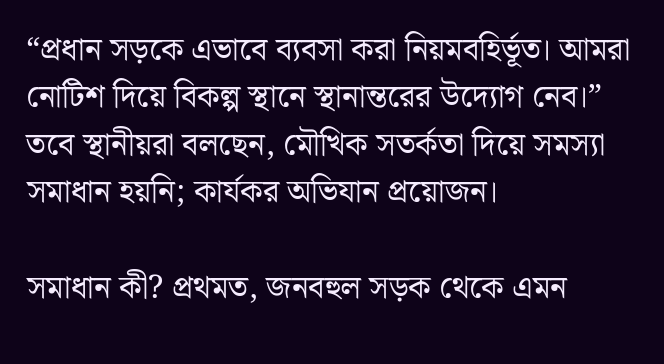“প্রধান সড়কে এভাবে ব্যবসা করা নিয়মবহির্ভূত। আমরা নোটিশ দিয়ে বিকল্প স্থানে স্থানান্তরের উদ্যোগ নেব।” তবে স্থানীয়রা বলছেন, মৌখিক সতর্কতা দিয়ে সমস্যা সমাধান হয়নি; কার্যকর অভিযান প্রয়োজন।

সমাধান কী? প্রথমত, জনবহুল সড়ক থেকে এমন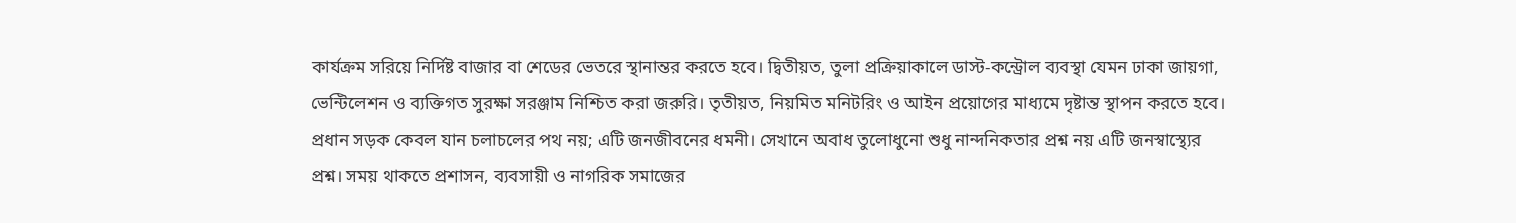কার্যক্রম সরিয়ে নির্দিষ্ট বাজার বা শেডের ভেতরে স্থানান্তর করতে হবে। দ্বিতীয়ত, তুলা প্রক্রিয়াকালে ডাস্ট-কন্ট্রোল ব্যবস্থা যেমন ঢাকা জায়গা, ভেন্টিলেশন ও ব্যক্তিগত সুরক্ষা সরঞ্জাম নিশ্চিত করা জরুরি। তৃতীয়ত, নিয়মিত মনিটরিং ও আইন প্রয়োগের মাধ্যমে দৃষ্টান্ত স্থাপন করতে হবে।
প্রধান সড়ক কেবল যান চলাচলের পথ নয়; এটি জনজীবনের ধমনী। সেখানে অবাধ তুলোধুনো শুধু নান্দনিকতার প্রশ্ন নয় এটি জনস্বাস্থ্যের প্রশ্ন। সময় থাকতে প্রশাসন, ব্যবসায়ী ও নাগরিক সমাজের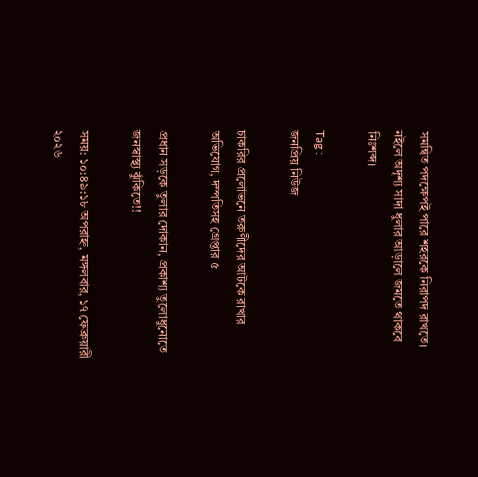সমন্বিত পদক্ষেপই পারে শহরকে নিরাপদ রাখতে। নইলে অদৃশ্য সাদা ধুলার আড়ালে জমতে থাকবে নিঃশব্দ।

Tag :
জনপ্রিয় নিউজ

চাকরির প্রলোভনে তরুণীদের আটকে রাখার অভিযোগ, দম্পতিসহ গ্রেপ্তার ৫

প্রধান সড়কে তুলার দোকান, প্রকাশ্য তুলোধুনোতে জনস্বাস্থ্য ঝুঁকিতে!!

সময়: ১০:৪৯:১৮ অপরাহ্ন, মঙ্গলবার, ১৭ ফেব্রুয়ারী ২০২৬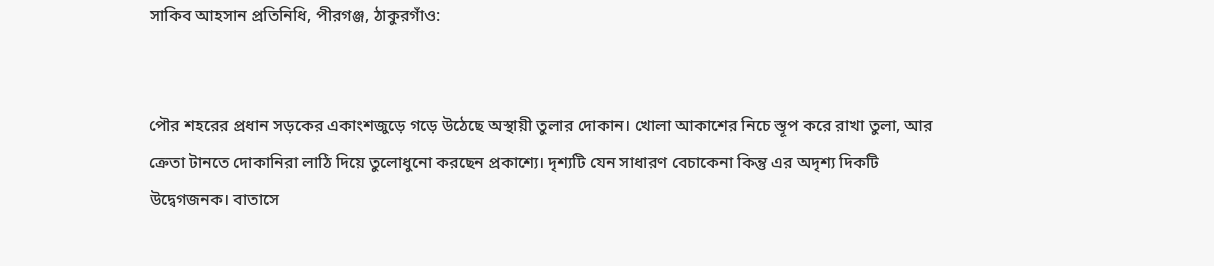সাকিব আহসান প্রতিনিধি, পীরগঞ্জ, ঠাকুরগাঁও:


পৌর শহরের প্রধান সড়কের একাংশজুড়ে গড়ে উঠেছে অস্থায়ী তুলার দোকান। খোলা আকাশের নিচে স্তূপ করে রাখা তুলা, আর ক্রেতা টানতে দোকানিরা লাঠি দিয়ে তুলোধুনো করছেন প্রকাশ্যে। দৃশ্যটি যেন সাধারণ বেচাকেনা কিন্তু এর অদৃশ্য দিকটি উদ্বেগজনক। বাতাসে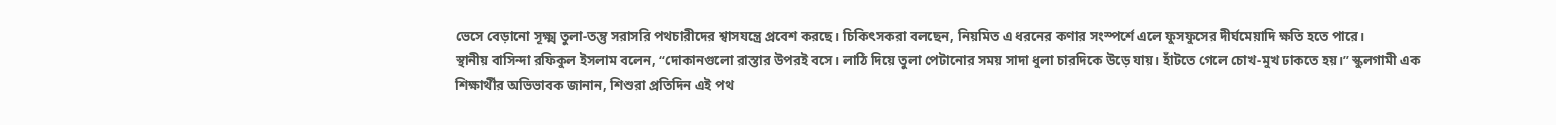ভেসে বেড়ানো সূক্ষ্ম তুলা-তন্তু সরাসরি পথচারীদের শ্বাসযন্ত্রে প্রবেশ করছে। চিকিৎসকরা বলছেন, নিয়মিত এ ধরনের কণার সংস্পর্শে এলে ফুসফুসের দীর্ঘমেয়াদি ক্ষতি হতে পারে।
স্থানীয় বাসিন্দা রফিকুল ইসলাম বলেন, “দোকানগুলো রাস্তার উপরই বসে। লাঠি দিয়ে তুলা পেটানোর সময় সাদা ধুলা চারদিকে উড়ে যায়। হাঁটতে গেলে চোখ-মুখ ঢাকতে হয়।” স্কুলগামী এক শিক্ষার্থীর অভিভাবক জানান, শিশুরা প্রতিদিন এই পথ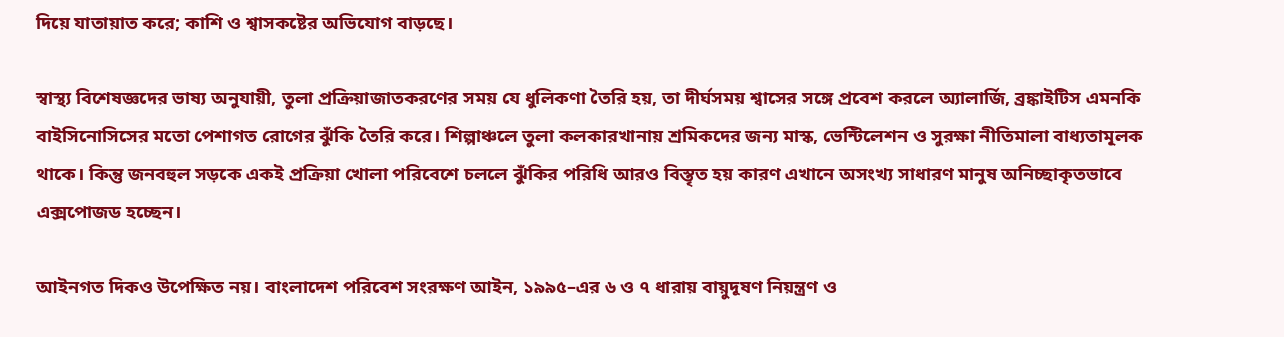দিয়ে যাতায়াত করে; কাশি ও শ্বাসকষ্টের অভিযোগ বাড়ছে।

স্বাস্থ্য বিশেষজ্ঞদের ভাষ্য অনুযায়ী, তুলা প্রক্রিয়াজাতকরণের সময় যে ধুলিকণা তৈরি হয়, তা দীর্ঘসময় শ্বাসের সঙ্গে প্রবেশ করলে অ্যালার্জি, ব্রঙ্কাইটিস এমনকি বাইসিনোসিসের মতো পেশাগত রোগের ঝুঁকি তৈরি করে। শিল্পাঞ্চলে তুলা কলকারখানায় শ্রমিকদের জন্য মাস্ক, ভেন্টিলেশন ও সুরক্ষা নীতিমালা বাধ্যতামূলক থাকে। কিন্তু জনবহুল সড়কে একই প্রক্রিয়া খোলা পরিবেশে চললে ঝুঁকির পরিধি আরও বিস্তৃত হয় কারণ এখানে অসংখ্য সাধারণ মানুষ অনিচ্ছাকৃতভাবে এক্সপোজড হচ্ছেন।

আইনগত দিকও উপেক্ষিত নয়। বাংলাদেশ পরিবেশ সংরক্ষণ আইন, ১৯৯৫–এর ৬ ও ৭ ধারায় বায়ুদূষণ নিয়ন্ত্রণ ও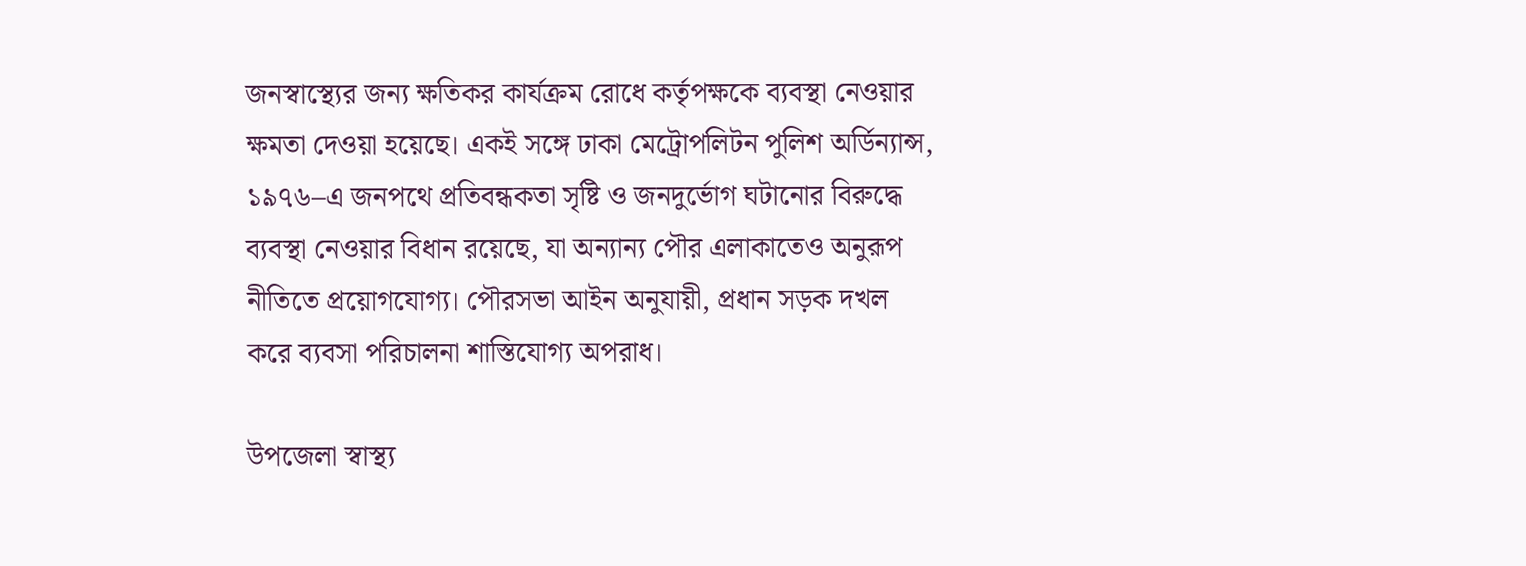জনস্বাস্থ্যের জন্য ক্ষতিকর কার্যক্রম রোধে কর্তৃপক্ষকে ব্যবস্থা নেওয়ার ক্ষমতা দেওয়া হয়েছে। একই সঙ্গে ঢাকা মেট্রোপলিটন পুলিশ অর্ডিন্যান্স, ১৯৭৬–এ জনপথে প্রতিবন্ধকতা সৃষ্টি ও জনদুর্ভোগ ঘটানোর বিরুদ্ধে ব্যবস্থা নেওয়ার বিধান রয়েছে, যা অন্যান্য পৌর এলাকাতেও অনুরূপ নীতিতে প্রয়োগযোগ্য। পৌরসভা আইন অনুযায়ী, প্রধান সড়ক দখল করে ব্যবসা পরিচালনা শাস্তিযোগ্য অপরাধ।

উপজেলা স্বাস্থ্য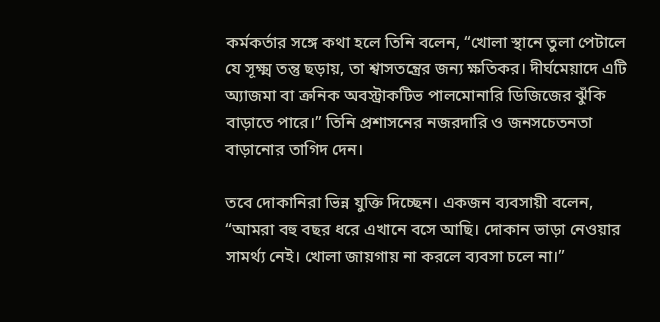কর্মকর্তার সঙ্গে কথা হলে তিনি বলেন, “খোলা স্থানে তুলা পেটালে যে সূক্ষ্ম তন্তু ছড়ায়, তা শ্বাসতন্ত্রের জন্য ক্ষতিকর। দীর্ঘমেয়াদে এটি অ্যাজমা বা ক্রনিক অবস্ট্রাকটিভ পালমোনারি ডিজিজের ঝুঁকি বাড়াতে পারে।” তিনি প্রশাসনের নজরদারি ও জনসচেতনতা বাড়ানোর তাগিদ দেন।

তবে দোকানিরা ভিন্ন যুক্তি দিচ্ছেন। একজন ব্যবসায়ী বলেন, “আমরা বহু বছর ধরে এখানে বসে আছি। দোকান ভাড়া নেওয়ার সামর্থ্য নেই। খোলা জায়গায় না করলে ব্যবসা চলে না।”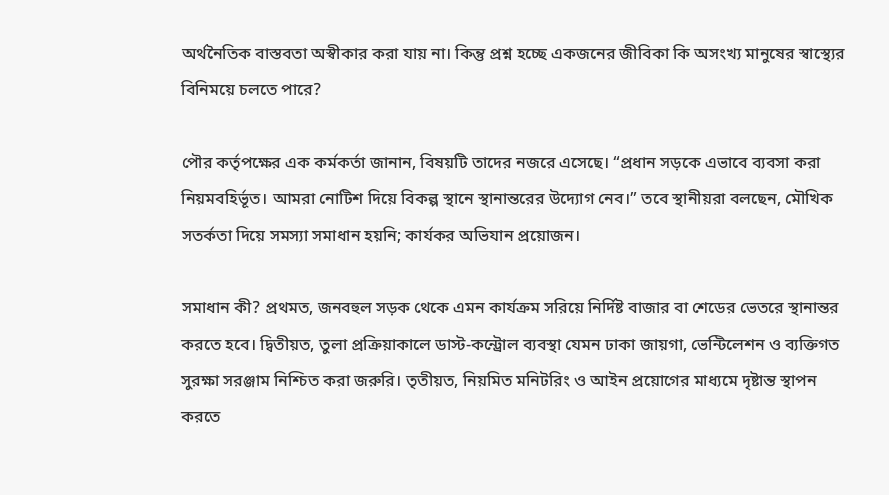অর্থনৈতিক বাস্তবতা অস্বীকার করা যায় না। কিন্তু প্রশ্ন হচ্ছে একজনের জীবিকা কি অসংখ্য মানুষের স্বাস্থ্যের বিনিময়ে চলতে পারে?

পৌর কর্তৃপক্ষের এক কর্মকর্তা জানান, বিষয়টি তাদের নজরে এসেছে। “প্রধান সড়কে এভাবে ব্যবসা করা নিয়মবহির্ভূত। আমরা নোটিশ দিয়ে বিকল্প স্থানে স্থানান্তরের উদ্যোগ নেব।” তবে স্থানীয়রা বলছেন, মৌখিক সতর্কতা দিয়ে সমস্যা সমাধান হয়নি; কার্যকর অভিযান প্রয়োজন।

সমাধান কী? প্রথমত, জনবহুল সড়ক থেকে এমন কার্যক্রম সরিয়ে নির্দিষ্ট বাজার বা শেডের ভেতরে স্থানান্তর করতে হবে। দ্বিতীয়ত, তুলা প্রক্রিয়াকালে ডাস্ট-কন্ট্রোল ব্যবস্থা যেমন ঢাকা জায়গা, ভেন্টিলেশন ও ব্যক্তিগত সুরক্ষা সরঞ্জাম নিশ্চিত করা জরুরি। তৃতীয়ত, নিয়মিত মনিটরিং ও আইন প্রয়োগের মাধ্যমে দৃষ্টান্ত স্থাপন করতে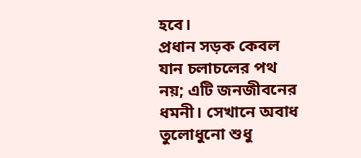হবে।
প্রধান সড়ক কেবল যান চলাচলের পথ নয়; এটি জনজীবনের ধমনী। সেখানে অবাধ তুলোধুনো শুধু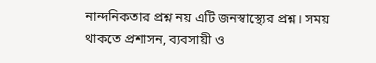নান্দনিকতার প্রশ্ন নয় এটি জনস্বাস্থ্যের প্রশ্ন। সময় থাকতে প্রশাসন, ব্যবসায়ী ও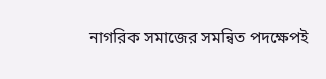নাগরিক সমাজের সমন্বিত পদক্ষেপই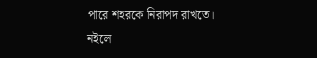পারে শহরকে নিরাপদ রাখতে। নইলে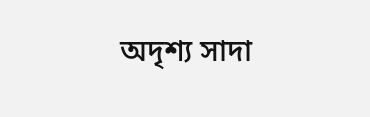অদৃশ্য সাদা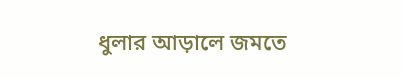ধুলার আড়ালে জমতে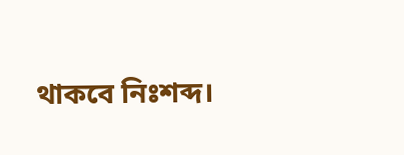থাকবে নিঃশব্দ।